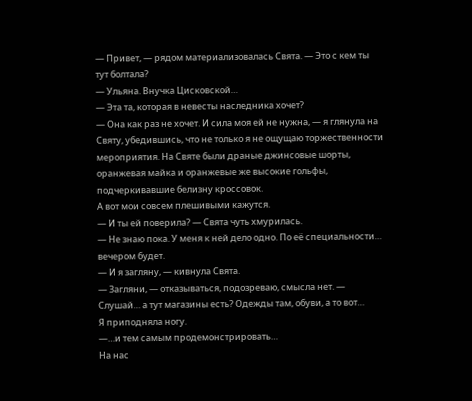— Привет, — рядом материализовалась Свята. — Это с кем ты тут болтала?
— Ульяна. Внучка Цисковской…
— Эта та, которая в невесты наследника хочет?
— Она как раз не хочет. И сила моя ей не нужна, — я глянула на Святу, убедившись, что не только я не ощущаю торжественности мероприятия. На Святе были драные джинсовые шорты, оранжевая майка и оранжевые же высокие гольфы, подчеркивавшие белизну кроссовок.
А вот мои совсем плешивыми кажутся.
— И ты ей поверила? — Свята чуть хмурилась.
— Не знаю пока. У меня к ней дело одно. По её специальности… вечером будет.
— И я загляну, — кивнула Свята.
— Загляни, — отказываться, подозреваю, смысла нет. — Слушай… а тут магазины есть? Одежды там, обуви, а то вот…
Я приподняла ногу.
—…и тем самым продемонстрировать…
На нас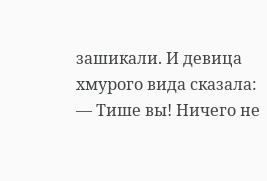зашикали. И девица хмурого вида сказала:
— Тише вы! Ничего не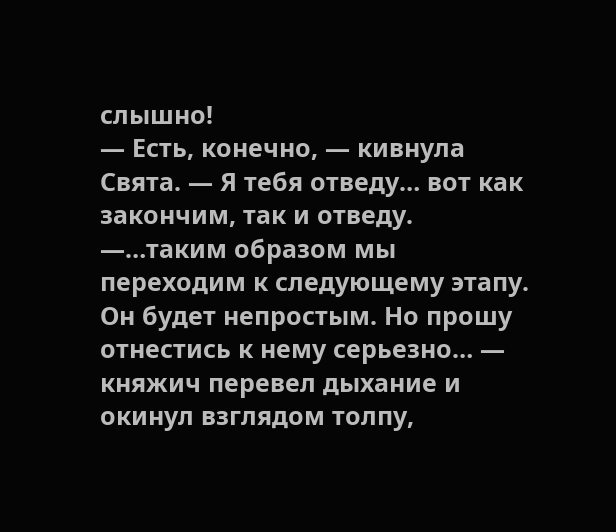слышно!
— Есть, конечно, — кивнула Свята. — Я тебя отведу… вот как закончим, так и отведу.
—…таким образом мы переходим к следующему этапу. Он будет непростым. Но прошу отнестись к нему серьезно… — княжич перевел дыхание и окинул взглядом толпу,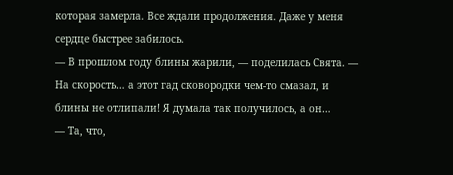которая замерла. Все ждали продолжения. Даже у меня сердце быстрее забилось.
— В прошлом году блины жарили, — поделилась Свята. — На скорость… а этот гад сковородки чем-то смазал, и блины не отлипали! Я думала так получилось, а он…
— Та, что,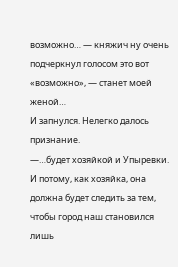возможно… — княжич ну очень подчеркнул голосом это вот «возможно», — станет моей женой…
И запнулся. Нелегко далось признание.
—…будет хозяйкой и Упыревки. И потому, как хозяйка, она должна будет следить за тем, чтобы город наш становился лишь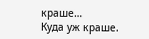краше…
Куда уж краше.